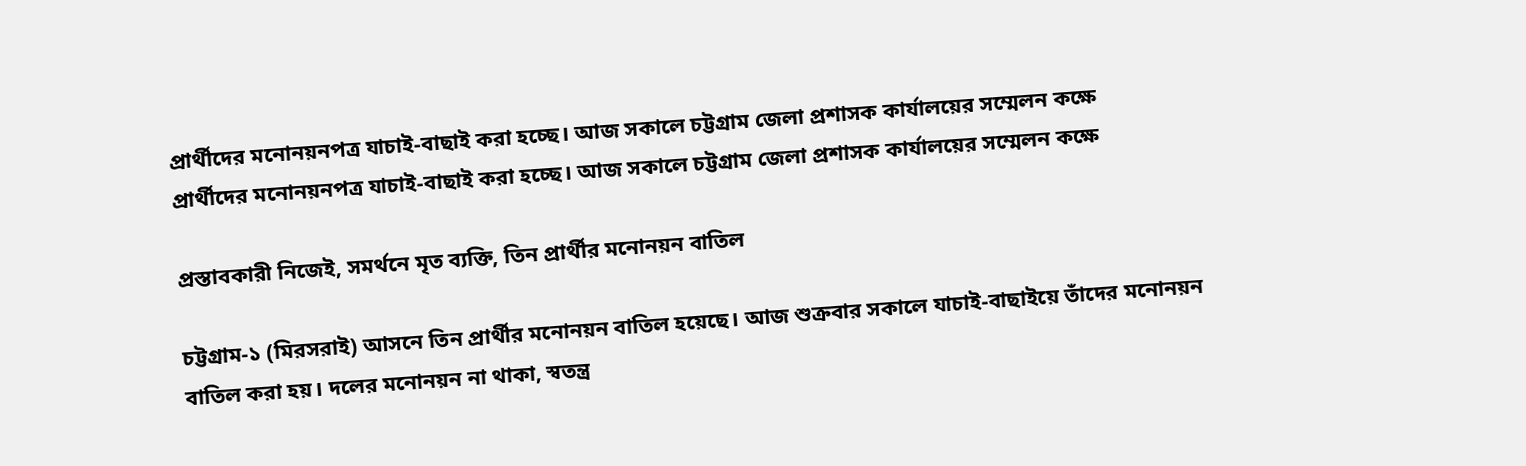প্রার্থীদের মনোনয়নপত্র যাচাই-বাছাই করা হচ্ছে। আজ সকালে চট্টগ্রাম জেলা প্রশাসক কার্যালয়ের সম্মেলন কক্ষে
প্রার্থীদের মনোনয়নপত্র যাচাই-বাছাই করা হচ্ছে। আজ সকালে চট্টগ্রাম জেলা প্রশাসক কার্যালয়ের সম্মেলন কক্ষে

প্রস্তাবকারী নিজেই, সমর্থনে মৃত ব্যক্তি, তিন প্রার্থীর মনোনয়ন বাতিল

চট্টগ্রাম-১ (মিরসরাই) আসনে তিন প্রার্থীর মনোনয়ন বাতিল হয়েছে। আজ শুক্রবার সকালে যাচাই-বাছাইয়ে তাঁদের মনোনয়ন বাতিল করা হয়। দলের মনোনয়ন না থাকা, স্বতন্ত্র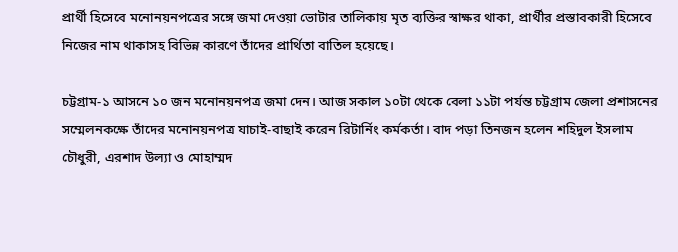প্রার্থী হিসেবে মনোনয়নপত্রের সঙ্গে জমা দেওয়া ভোটার তালিকায় মৃত ব্যক্তির স্বাক্ষর থাকা, প্রার্থীর প্রস্তাবকারী হিসেবে নিজের নাম থাকাসহ বিভিন্ন কারণে তাঁদের প্রার্থিতা বাতিল হয়েছে।

চট্টগ্রাম-১ আসনে ১০ জন মনোনয়নপত্র জমা দেন। আজ সকাল ১০টা থেকে বেলা ১১টা পর্যন্ত চট্টগ্রাম জেলা প্রশাসনের সম্মেলনকক্ষে তাঁদের মনোনয়নপত্র যাচাই-বাছাই করেন রিটার্নিং কর্মকর্তা। বাদ পড়া তিনজন হলেন শহিদুল ইসলাম চৌধুরী, এরশাদ উল্যা ও মোহাম্মদ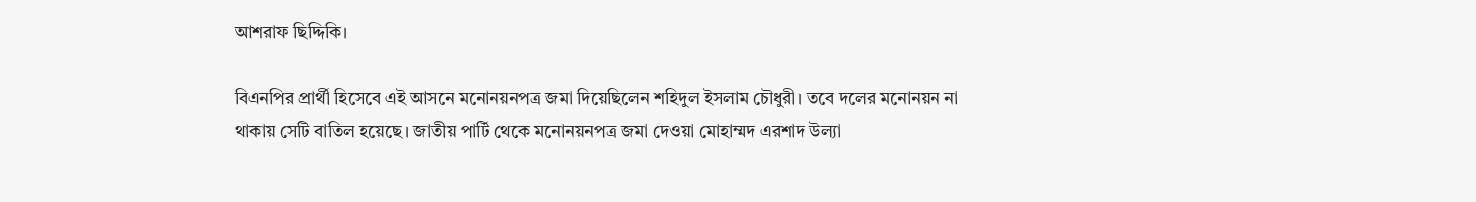আশরাফ ছিদ্দিকি।

বিএনপির প্রার্থী হিসেবে এই আসনে মনোনয়নপত্র জমা দিয়েছিলেন শহিদুল ইসলাম চৌধুরী। তবে দলের মনোনয়ন না থাকায় সেটি বাতিল হয়েছে। জাতীয় পার্টি থেকে মনোনয়নপত্র জমা দেওয়া মোহাম্মদ এরশাদ উল্যা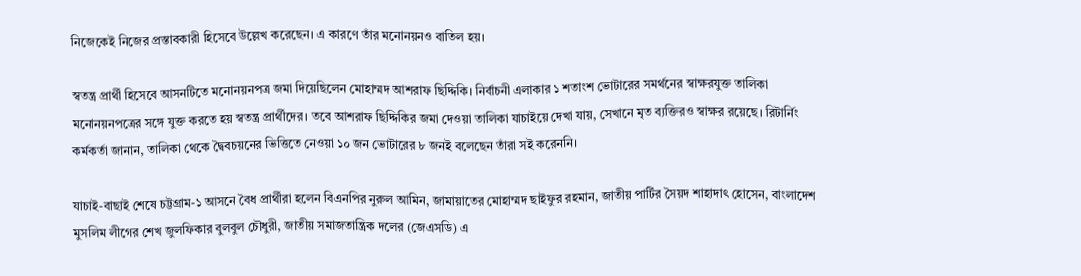নিজেকেই নিজের প্রস্তাবকারী হিসেবে উল্লেখ করেছেন। এ কারণে তাঁর মনোনয়নও বাতিল হয়।

স্বতন্ত্র প্রার্থী হিসেবে আসনটিতে মনোনয়নপত্র জমা দিয়েছিলেন মোহাম্মদ আশরাফ ছিদ্দিকি। নির্বাচনী এলাকার ১ শতাংশ ভোটারের সমর্থনের স্বাক্ষরযুক্ত তালিকা মনোনয়নপত্রের সঙ্গে যুক্ত করতে হয় স্বতন্ত্র প্রার্থীদের। তবে আশরাফ ছিদ্দিকির জমা দেওয়া তালিকা যাচাইয়ে দেখা যায়, সেখানে মৃত ব্যক্তিরও স্বাক্ষর রয়েছে। রিটার্নিং কর্মকর্তা জানান, তালিকা থেকে দ্বৈবচয়নের ভিত্তিতে নেওয়া ১০ জন ভোটারের ৮ জনই বলেছেন তাঁরা সই করেননি।

যাচাই-বাছাই শেষে চট্টগ্রাম-১ আসনে বৈধ প্রার্থীরা হলেন বিএনপির নুরুল আমিন, জামায়াতের মোহাম্মদ ছাইফুর রহমান, জাতীয় পার্টির সৈয়দ শাহাদাৎ হোসেন, বাংলাদেশ মুসলিম লীগের শেখ জুলফিকার বুলবুল চৌধুরী, জাতীয় সমাজতান্ত্রিক দলের (জেএসডি) এ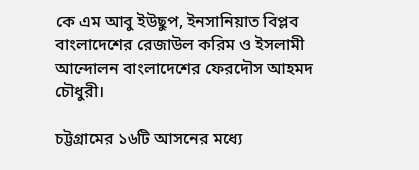কে এম আবু ইউছুপ, ইনসানিয়াত বিপ্লব বাংলাদেশের রেজাউল করিম ও ইসলামী আন্দোলন বাংলাদেশের ফেরদৌস আহমদ চৌধুরী।

চট্টগ্রামের ১৬টি আসনের মধ্যে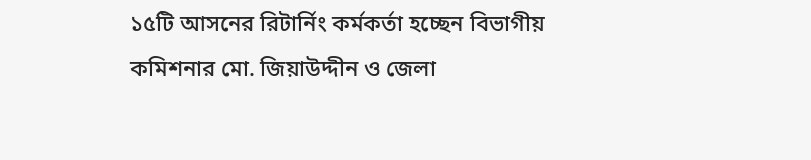১৫টি আসনের রিটার্নিং কর্মকর্তা হচ্ছেন বিভাগীয় কমিশনার মো. জিয়াউদ্দীন ও জেলা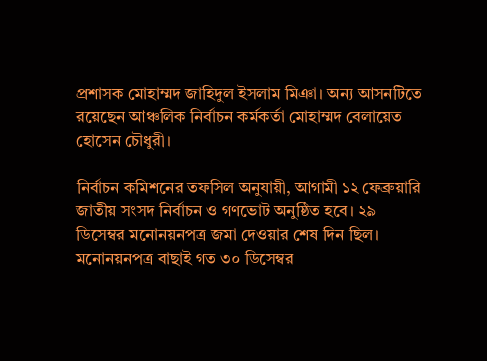প্রশাসক মোহাম্মদ জাহিদুল ইসলাম মিঞা। অন্য আসনটিতে রয়েছেন আঞ্চলিক নির্বাচন কর্মকর্তা মোহাম্মদ বেলায়েত হোসেন চৌধুরী।

নির্বাচন কমিশনের তফসিল অনুযায়ী, আগামী ১২ ফেব্রুয়ারি জাতীয় সংসদ নির্বাচন ও গণভোট অনুষ্ঠিত হবে। ২৯ ডিসেম্বর মনোনয়নপত্র জমা দেওয়ার শেষ দিন ছিল। মনোনয়নপত্র বাছাই গত ৩০ ডিসেম্বর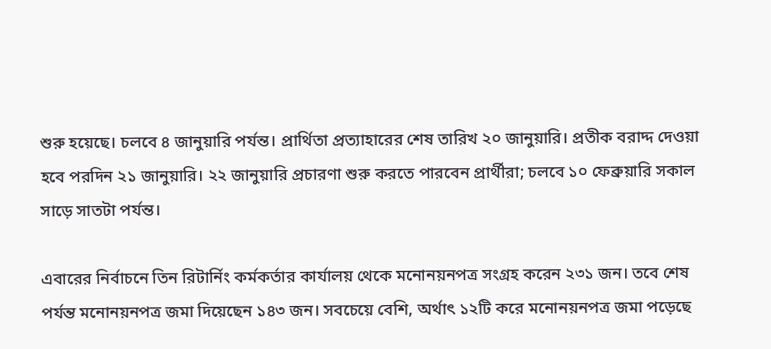শুরু হয়েছে। চলবে ৪ জানুয়ারি পর্যন্ত। প্রার্থিতা প্রত্যাহারের শেষ তারিখ ২০ জানুয়ারি। প্রতীক বরাদ্দ দেওয়া হবে পরদিন ২১ জানুয়ারি। ২২ জানুয়ারি প্রচারণা শুরু করতে পারবেন প্রার্থীরা; চলবে ১০ ফেব্রুয়ারি সকাল সাড়ে সাতটা পর্যন্ত।

এবারের নির্বাচনে তিন রিটার্নিং কর্মকর্তার কার্যালয় থেকে মনোনয়নপত্র সংগ্রহ করেন ২৩১ জন। তবে শেষ পর্যন্ত মনোনয়নপত্র জমা দিয়েছেন ১৪৩ জন। সবচেয়ে বেশি, অর্থাৎ ১২টি করে মনোনয়নপত্র জমা পড়েছে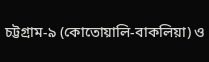চট্টগ্রাম-৯ (কোতোয়ালি-বাকলিয়া) ও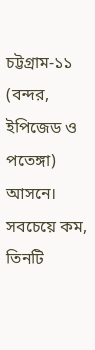চট্টগ্রাম-১১ (বন্দর, ইপিজেড ও পতেঙ্গা) আসনে। সবচেয়ে কম, তিনটি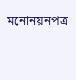মনোনয়নপত্র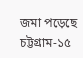জমা পড়েছে চট্টগ্রাম-১৫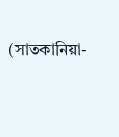(সাতকানিয়া-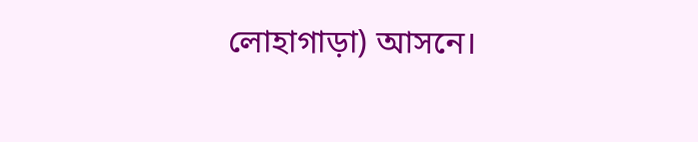লোহাগাড়া) আসনে।